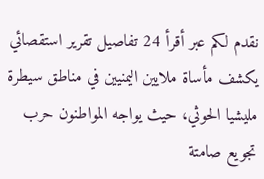نقدم لكم عبر أقرأ 24 تفاصيل تقرير استقصائي يكشف مأساة ملايين اليمنيين في مناطق سيطرة مليشيا الحوثي، حيث يواجه المواطنون حرب تجويع صامتة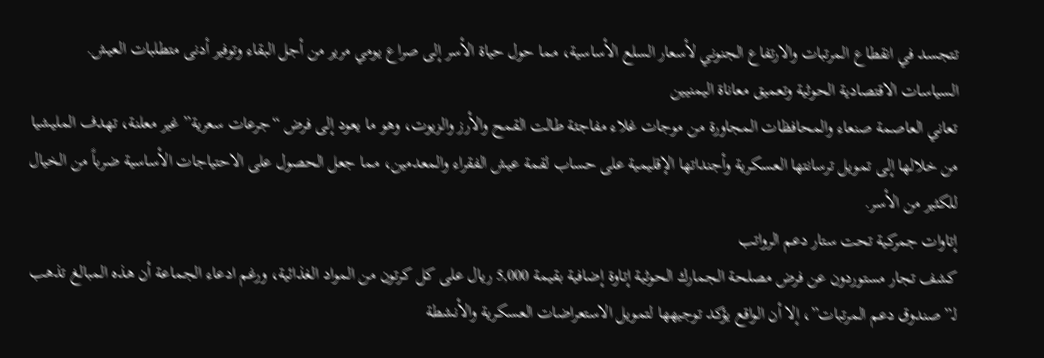تتجسد في انقطاع المرتبات والارتفاع الجنوني لأسعار السلع الأساسية، مما حول حياة الأسر إلى صراع يومي مرير من أجل البقاء وتوفير أدنى متطلبات العيش.
السياسات الاقتصادية الحوثية وتعميق معاناة اليمنيين
تعاني العاصمة صنعاء والمحافظات المجاورة من موجات غلاء مفاجئة طالت القمح والأرز والزيوت، وهو ما يعود إلى فرض “جرعات سعرية” غير معلنة، تهدف المليشيا من خلالها إلى تمويل ترسانتها العسكرية وأجنداتها الإقليمية على حساب لقمة عيش الفقراء والمعدمين، مما جعل الحصول على الاحتياجات الأساسية ضرباً من الخيال للكثير من الأسر.
إتاوات جمركية تحت ستار دعم الرواتب
كشف تجار مستوردون عن فرض مصلحة الجمارك الحوثية إتاوة إضافية بقيمة 5,000 ريال على كل كرتون من المواد الغذائية، ورغم ادعاء الجماعة أن هذه المبالغ تذهب لـ”صندوق دعم المرتبات”، إلا أن الواقع يؤكد توجيهها لتمويل الاستعراضات العسكرية والأنشطة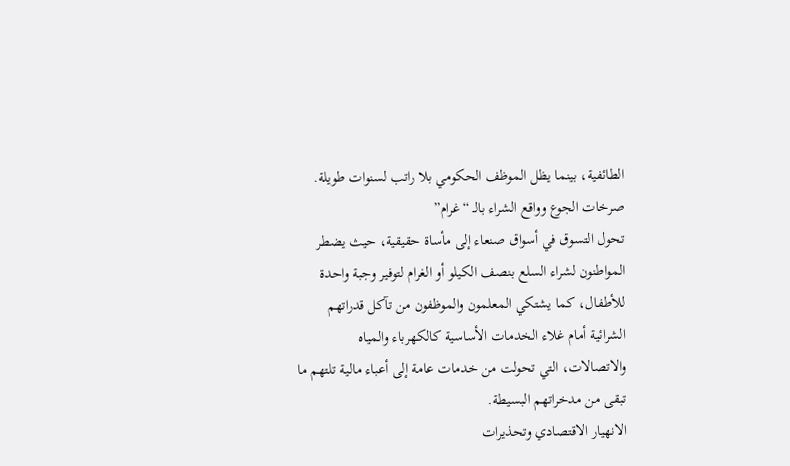الطائفية، بينما يظل الموظف الحكومي بلا راتب لسنوات طويلة.
صرخات الجوع وواقع الشراء بالـ “غرام”
تحول التسوق في أسواق صنعاء إلى مأساة حقيقية، حيث يضطر المواطنون لشراء السلع بنصف الكيلو أو الغرام لتوفير وجبة واحدة للأطفال، كما يشتكي المعلمون والموظفون من تآكل قدراتهم الشرائية أمام غلاء الخدمات الأساسية كالكهرباء والمياه والاتصالات، التي تحولت من خدمات عامة إلى أعباء مالية تلتهم ما تبقى من مدخراتهم البسيطة.
الانهيار الاقتصادي وتحذيرات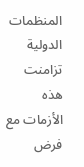المنظمات الدولية
تزامنت هذه الأزمات مع فرض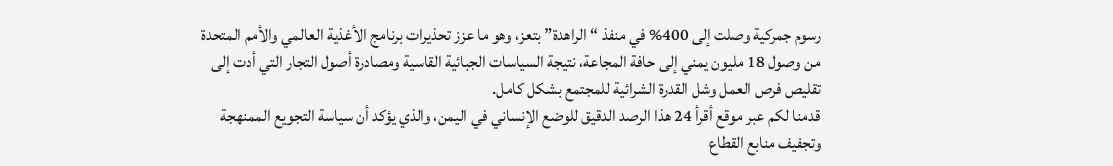رسوم جمركية وصلت إلى 400% في منفذ “الراهدة” بتعز، وهو ما عزز تحذيرات برنامج الأغذية العالمي والأمم المتحدة من وصول 18 مليون يمني إلى حافة المجاعة، نتيجة السياسات الجبائية القاسية ومصادرة أصول التجار التي أدت إلى تقليص فرص العمل وشل القدرة الشرائية للمجتمع بشكل كامل.
قدمنا لكم عبر موقع أقرأ 24 هذا الرصد الدقيق للوضع الإنساني في اليمن، والذي يؤكد أن سياسة التجويع الممنهجة وتجفيف منابع القطاع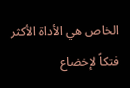الخاص هي الأداة الأكثر فتكاً لإخضاع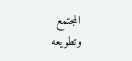المجتمع وتطويعه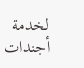لخدمة أجندات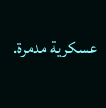عسكرية مدمرة.